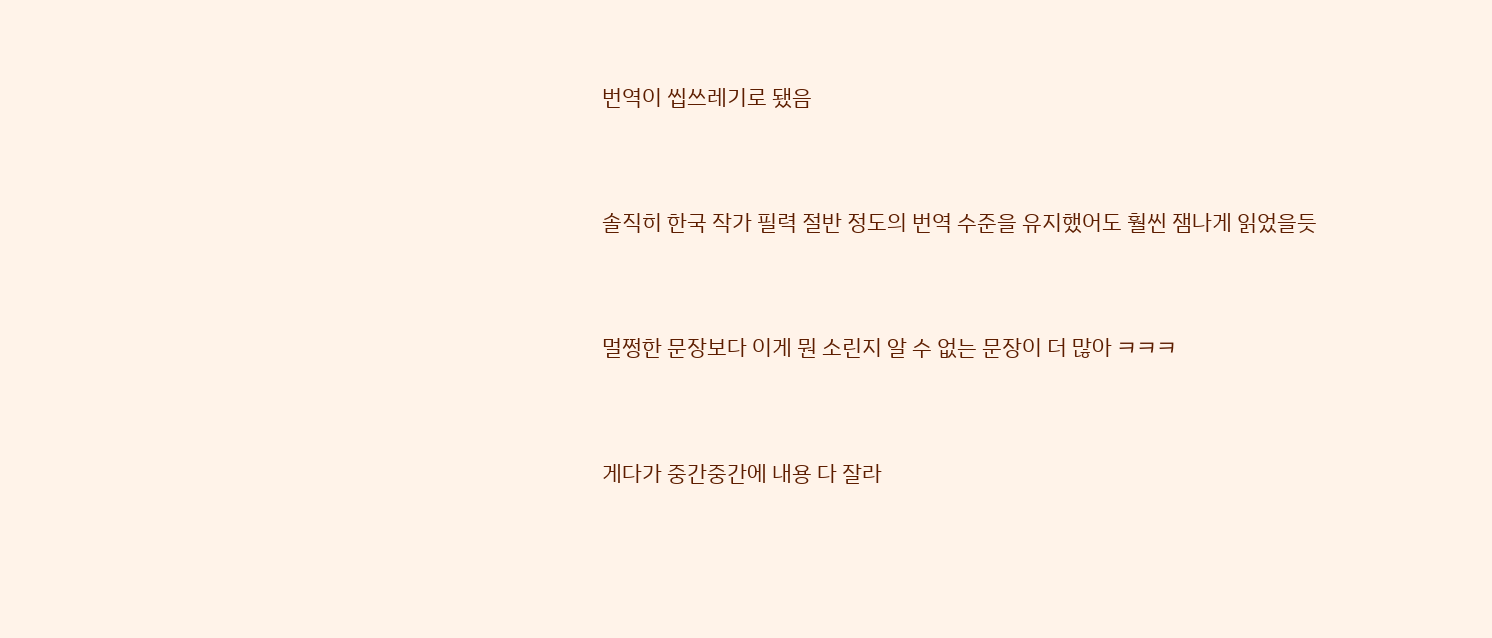번역이 씹쓰레기로 됐음


솔직히 한국 작가 필력 절반 정도의 번역 수준을 유지했어도 훨씬 잼나게 읽었을듯


멀쩡한 문장보다 이게 뭔 소린지 알 수 없는 문장이 더 많아 ㅋㅋㅋ


게다가 중간중간에 내용 다 잘라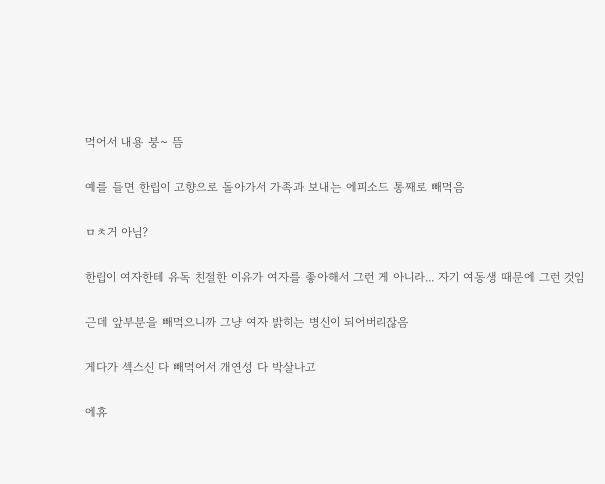먹어서 내용 붕~ 뜸


예를 들면 한립이 고향으로 돌아가서 가족과 보내는 에피소드 통째로 빼먹음


ㅁㅊ거 아님?


한립이 여자한테 유독 친절한 이유가 여자를 좋아해서 그런 게 아니라... 자기 여동생 때문에 그런 것임


근데 앞부분을 빼먹으니까 그냥 여자 밝히는 병신이 되어버리잖음


게다가 섹스신 다 빼먹어서 개연성 다 박살나고


에휴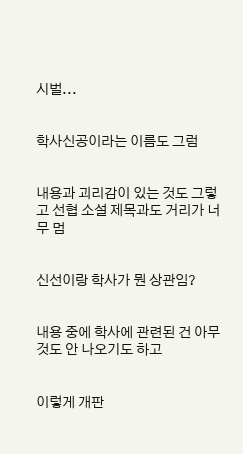시벌...


학사신공이라는 이름도 그럼


내용과 괴리감이 있는 것도 그렇고 선협 소설 제목과도 거리가 너무 멈


신선이랑 학사가 뭔 상관임?


내용 중에 학사에 관련된 건 아무것도 안 나오기도 하고


이렇게 개판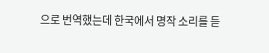으로 번역했는데 한국에서 명작 소리를 듣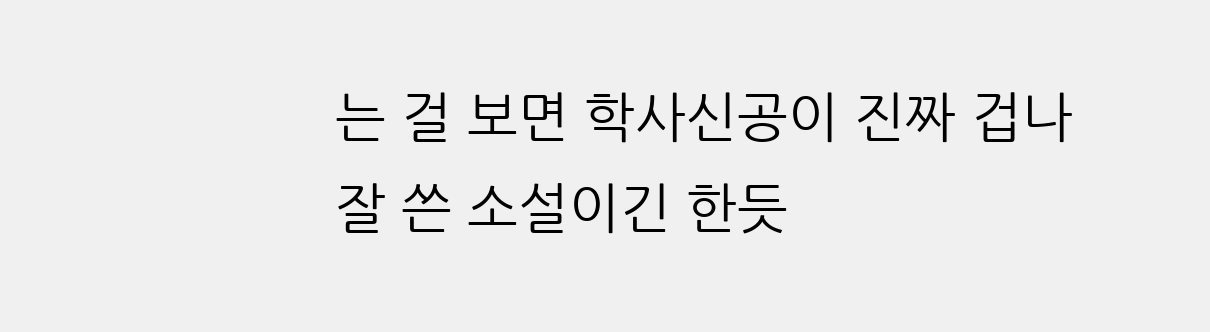는 걸 보면 학사신공이 진짜 겁나 잘 쓴 소설이긴 한듯